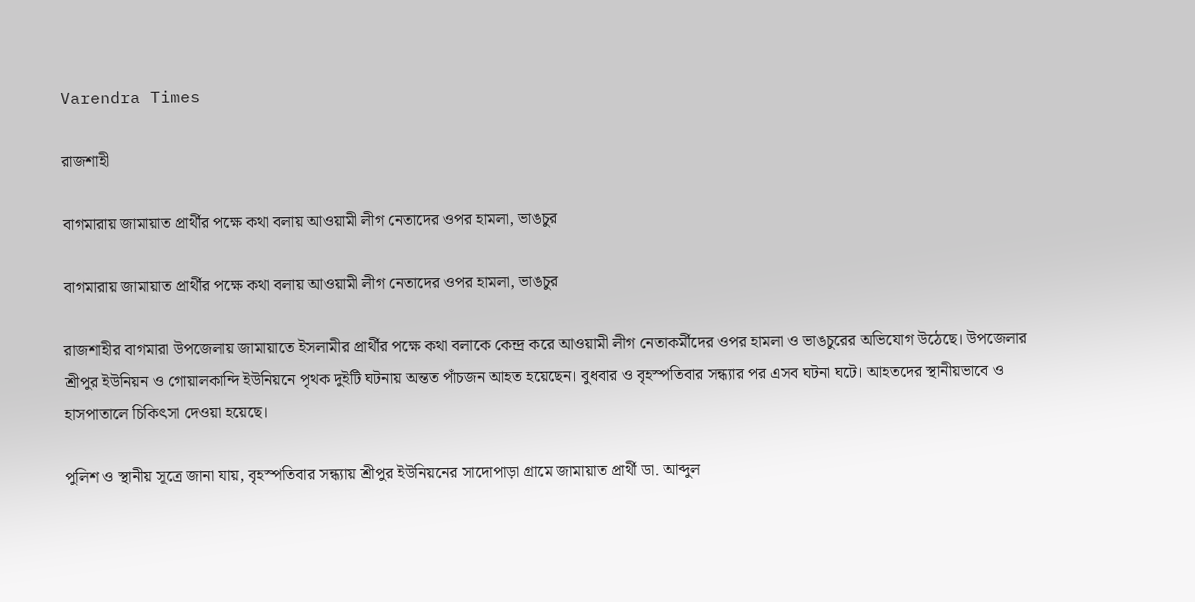Varendra Times

রাজশাহী

বাগমারায় জামায়াত প্রার্থীর পক্ষে কথা বলায় আওয়ামী লীগ নেতাদের ওপর হামলা, ভাঙচুর

বাগমারায় জামায়াত প্রার্থীর পক্ষে কথা বলায় আওয়ামী লীগ নেতাদের ওপর হামলা, ভাঙচুর

রাজশাহীর বাগমারা উপজেলায় জামায়াতে ইসলামীর প্রার্থীর পক্ষে কথা বলাকে কেন্দ্র করে আওয়ামী লীগ নেতাকর্মীদের ওপর হামলা ও ভাঙচুরের অভিযোগ উঠেছে। উপজেলার শ্রীপুর ইউনিয়ন ও গোয়ালকান্দি ইউনিয়নে পৃথক দুইটি ঘটনায় অন্তত পাঁচজন আহত হয়েছেন। বুধবার ও বৃহস্পতিবার সন্ধ্যার পর এসব ঘটনা ঘটে। আহতদের স্থানীয়ভাবে ও হাসপাতালে চিকিৎসা দেওয়া হয়েছে।

পুলিশ ও স্থানীয় সূত্রে জানা যায়, বৃহস্পতিবার সন্ধ্যায় শ্রীপুর ইউনিয়নের সাদোপাড়া গ্রামে জামায়াত প্রার্থী ডা. আব্দুল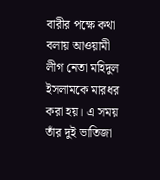বারীর পক্ষে কথা বলায় আওয়ামী লীগ নেতা মহিদুল ইসলামকে মারধর করা হয়। এ সময় তাঁর দুই ভাতিজা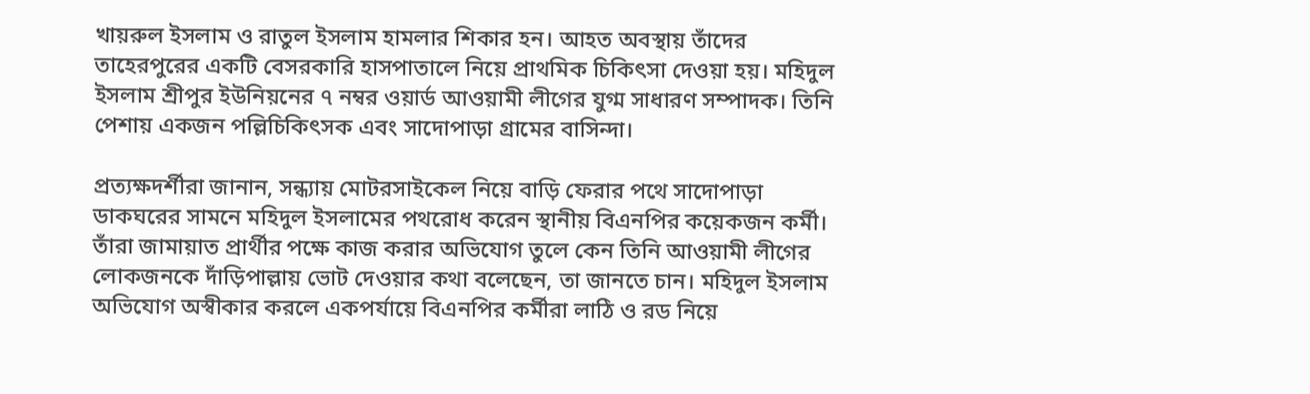খায়রুল ইসলাম ও রাতুল ইসলাম হামলার শিকার হন। আহত অবস্থায় তাঁদের তাহেরপুরের একটি বেসরকারি হাসপাতালে নিয়ে প্রাথমিক চিকিৎসা দেওয়া হয়। মহিদুল ইসলাম শ্রীপুর ইউনিয়নের ৭ নম্বর ওয়ার্ড আওয়ামী লীগের যুগ্ম সাধারণ সম্পাদক। তিনি পেশায় একজন পল্লিচিকিৎসক এবং সাদোপাড়া গ্রামের বাসিন্দা।

প্রত্যক্ষদর্শীরা জানান, সন্ধ্যায় মোটরসাইকেল নিয়ে বাড়ি ফেরার পথে সাদোপাড়া ডাকঘরের সামনে মহিদুল ইসলামের পথরোধ করেন স্থানীয় বিএনপির কয়েকজন কর্মী। তাঁরা জামায়াত প্রার্থীর পক্ষে কাজ করার অভিযোগ তুলে কেন তিনি আওয়ামী লীগের লোকজনকে দাঁড়িপাল্লায় ভোট দেওয়ার কথা বলেছেন, তা জানতে চান। মহিদুল ইসলাম অভিযোগ অস্বীকার করলে একপর্যায়ে বিএনপির কর্মীরা লাঠি ও রড নিয়ে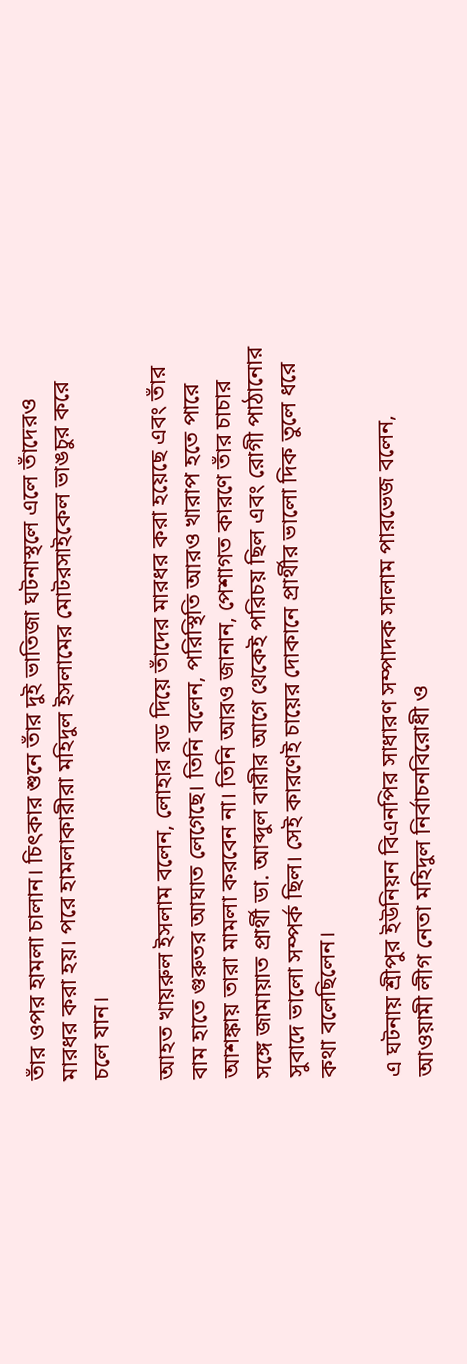তাঁর ওপর হামলা চালান। চিৎকার শুনে তাঁর দুই ভাতিজা ঘটনাস্থলে এলে তাঁদেরও মারধর করা হয়। পরে হামলাকারীরা মহিদুল ইসলামের মোটরসাইকেল ভাঙচুর করে চলে যান।

আহত খায়রুল ইসলাম বলেন, লোহার রড দিয়ে তাঁদের মারধর করা হয়েছে এবং তাঁর বাম হাতে গুরুতর আঘাত লেগেছে। তিনি বলেন, পরিস্থিতি আরও খারাপ হতে পারে আশঙ্কায় তারা মামলা করবেন না। তিনি আরও জানান, পেশাগত কারণে তাঁর চাচার সঙ্গে জামায়াত প্রার্থী ডা. আব্দুল বারীর আগে থেকেই পরিচয় ছিল এবং রোগী পাঠানোর সুবাদে ভালো সম্পর্ক ছিল। সেই কারণেই চায়ের দোকানে প্রার্থীর ভালো দিক তুলে ধরে কথা বলেছিলেন।

এ ঘটনায় শ্রীপুর ইউনিয়ন বিএনপির সাধারণ সম্পাদক সালাম পারভেজ বলেন, আওয়ামী লীগ নেতা মহিদুল নির্বাচনবিরোধী ও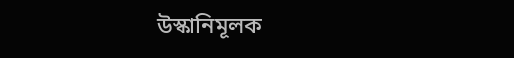উস্কানিমূলক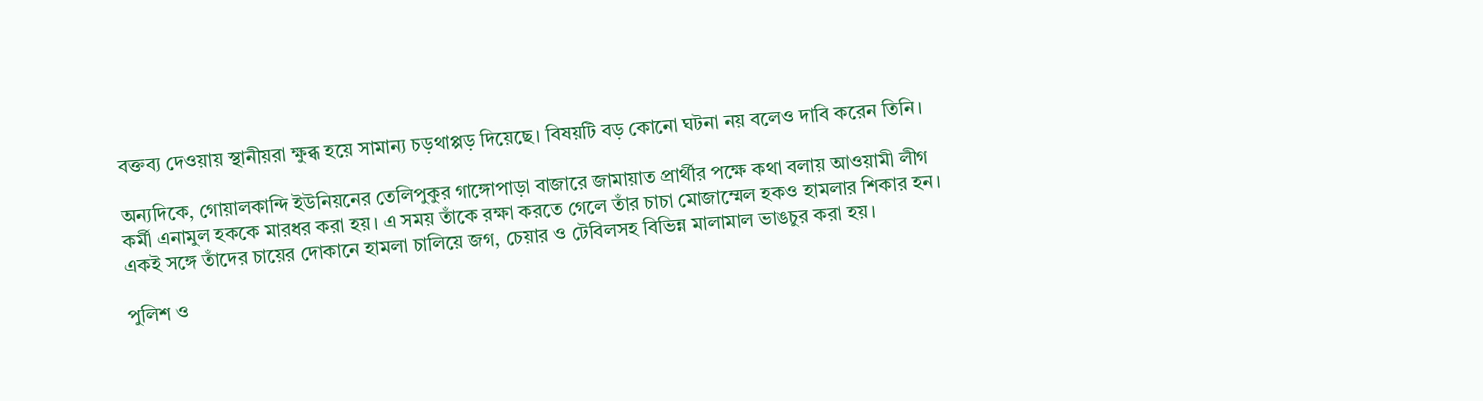বক্তব্য দেওয়ায় স্থানীয়রা ক্ষুব্ধ হয়ে সামান্য চড়থাপ্পড় দিয়েছে। বিষয়টি বড় কোনো ঘটনা নয় বলেও দাবি করেন তিনি।

অন্যদিকে, গোয়ালকান্দি ইউনিয়নের তেলিপুকুর গাঙ্গোপাড়া বাজারে জামায়াত প্রার্থীর পক্ষে কথা বলায় আওয়ামী লীগ কর্মী এনামুল হককে মারধর করা হয়। এ সময় তাঁকে রক্ষা করতে গেলে তাঁর চাচা মোজাম্মেল হকও হামলার শিকার হন। একই সঙ্গে তাঁদের চায়ের দোকানে হামলা চালিয়ে জগ, চেয়ার ও টেবিলসহ বিভিন্ন মালামাল ভাঙচুর করা হয়।

পুলিশ ও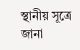স্থানীয় সূত্রে জানা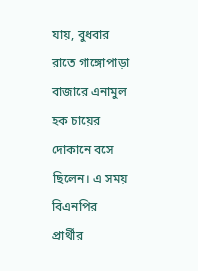যায়, বুধবার রাতে গাঙ্গোপাড়া বাজারে এনামুল হক চায়ের দোকানে বসে ছিলেন। এ সময় বিএনপির প্রার্থীর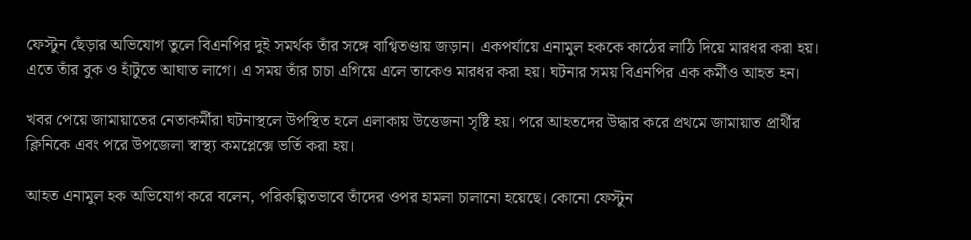ফেস্টুন ছেঁড়ার অভিযোগ তুলে বিএনপির দুই সমর্থক তাঁর সঙ্গে বাগ্বিতণ্ডায় জড়ান। একপর্যায়ে এনামুল হককে কাঠের লাঠি দিয়ে মারধর করা হয়। এতে তাঁর বুক ও হাঁটুতে আঘাত লাগে। এ সময় তাঁর চাচা এগিয়ে এলে তাকেও মারধর করা হয়। ঘটনার সময় বিএনপির এক কর্মীও আহত হন।

খবর পেয়ে জামায়াতের নেতাকর্মীরা ঘটনাস্থলে উপস্থিত হলে এলাকায় উত্তেজনা সৃষ্টি হয়। পরে আহতদের উদ্ধার করে প্রথমে জামায়াত প্রার্থীর ক্লিনিকে এবং পরে উপজেলা স্বাস্থ্য কমপ্লেক্সে ভর্তি করা হয়।

আহত এনামুল হক অভিযোগ করে বলেন, পরিকল্পিতভাবে তাঁদের ওপর হামলা চালানো হয়েছে। কোনো ফেস্টুন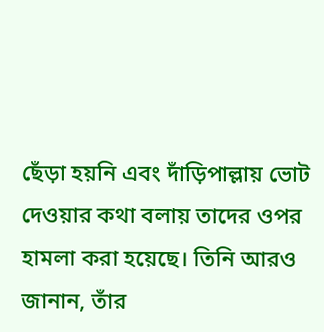ছেঁড়া হয়নি এবং দাঁড়িপাল্লায় ভোট দেওয়ার কথা বলায় তাদের ওপর হামলা করা হয়েছে। তিনি আরও জানান, তাঁর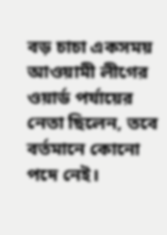বড় চাচা একসময় আওয়ামী লীগের ওয়ার্ড পর্যায়ের নেতা ছিলেন, তবে বর্তমানে কোনো পদে নেই।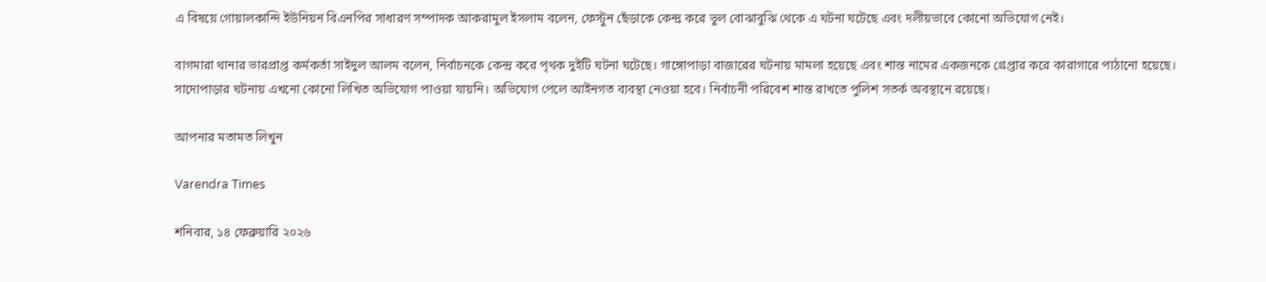এ বিষয়ে গোয়ালকান্দি ইউনিয়ন বিএনপির সাধারণ সম্পাদক আকরামুল ইসলাম বলেন, ফেস্টুন ছেঁড়াকে কেন্দ্র করে ভুল বোঝাবুঝি থেকে এ ঘটনা ঘটেছে এবং দলীয়ভাবে কোনো অভিযোগ নেই।

বাগমারা থানার ভারপ্রাপ্ত কর্মকর্তা সাইদুল আলম বলেন, নির্বাচনকে কেন্দ্র করে পৃথক দুইটি ঘটনা ঘটেছে। গাঙ্গোপাড়া বাজারের ঘটনায় মামলা হয়েছে এবং শান্ত নামের একজনকে গ্রেপ্তার করে কারাগারে পাঠানো হয়েছে। সাদোপাড়ার ঘটনায় এখনো কোনো লিখিত অভিযোগ পাওয়া যায়নি। অভিযোগ পেলে আইনগত ব্যবস্থা নেওয়া হবে। নির্বাচনী পরিবেশ শান্ত রাখতে পুলিশ সতর্ক অবস্থানে রয়েছে।

আপনার মতামত লিখুন

Varendra Times

শনিবার, ১৪ ফেব্রুয়ারি ২০২৬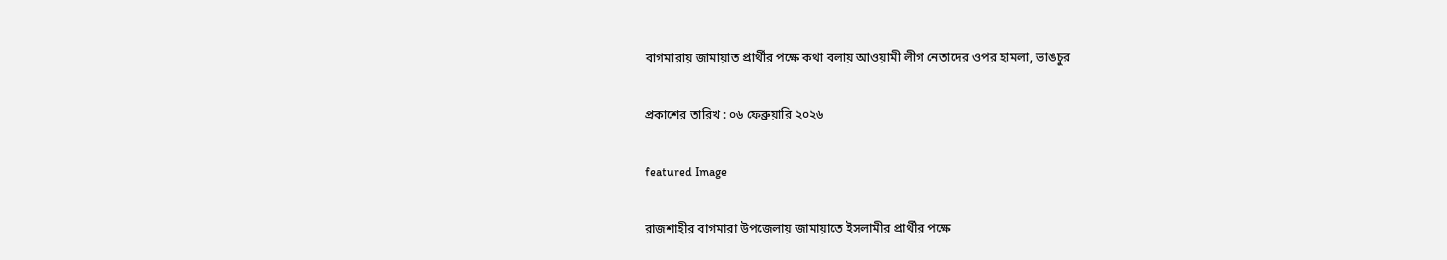বাগমারায় জামায়াত প্রার্থীর পক্ষে কথা বলায় আওয়ামী লীগ নেতাদের ওপর হামলা, ভাঙচুর

প্রকাশের তারিখ : ০৬ ফেব্রুয়ারি ২০২৬

featured Image

রাজশাহীর বাগমারা উপজেলায় জামায়াতে ইসলামীর প্রার্থীর পক্ষে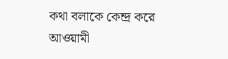কথা বলাকে কেন্দ্র করে আওয়ামী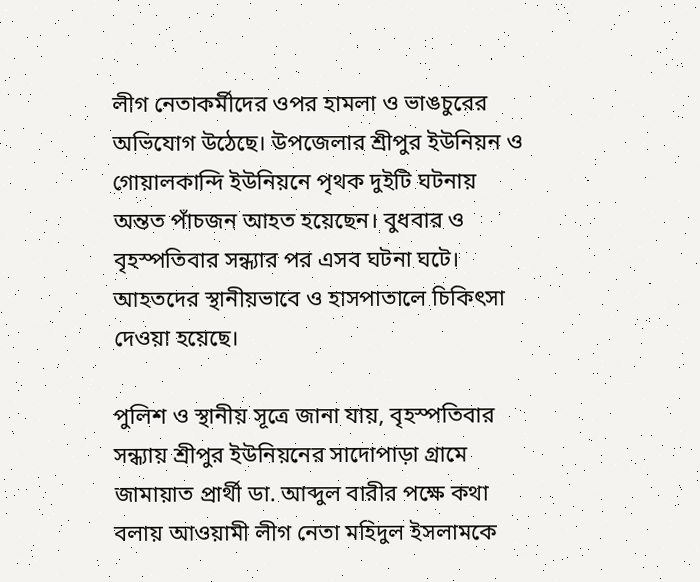লীগ নেতাকর্মীদের ওপর হামলা ও ভাঙচুরের অভিযোগ উঠেছে। উপজেলার শ্রীপুর ইউনিয়ন ও গোয়ালকান্দি ইউনিয়নে পৃথক দুইটি ঘটনায় অন্তত পাঁচজন আহত হয়েছেন। বুধবার ও বৃহস্পতিবার সন্ধ্যার পর এসব ঘটনা ঘটে। আহতদের স্থানীয়ভাবে ও হাসপাতালে চিকিৎসা দেওয়া হয়েছে।

পুলিশ ও স্থানীয় সূত্রে জানা যায়, বৃহস্পতিবার সন্ধ্যায় শ্রীপুর ইউনিয়নের সাদোপাড়া গ্রামে জামায়াত প্রার্থী ডা. আব্দুল বারীর পক্ষে কথা বলায় আওয়ামী লীগ নেতা মহিদুল ইসলামকে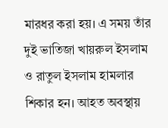মারধর করা হয়। এ সময় তাঁর দুই ভাতিজা খায়রুল ইসলাম ও রাতুল ইসলাম হামলার শিকার হন। আহত অবস্থায়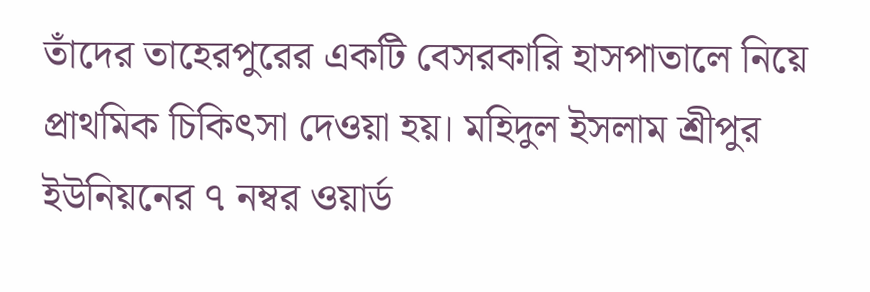তাঁদের তাহেরপুরের একটি বেসরকারি হাসপাতালে নিয়ে প্রাথমিক চিকিৎসা দেওয়া হয়। মহিদুল ইসলাম শ্রীপুর ইউনিয়নের ৭ নম্বর ওয়ার্ড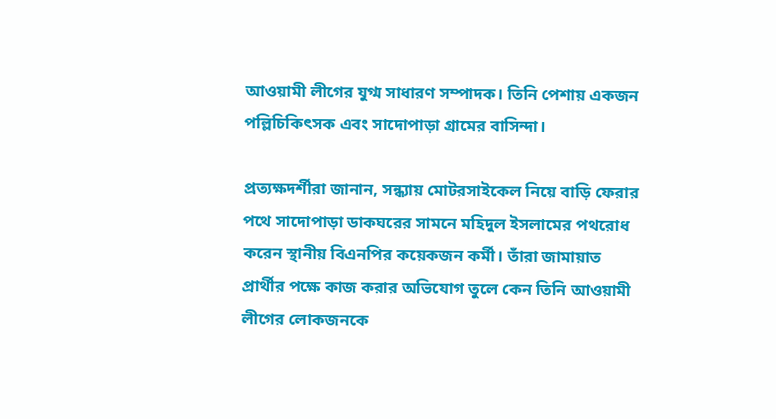আওয়ামী লীগের যুগ্ম সাধারণ সম্পাদক। তিনি পেশায় একজন পল্লিচিকিৎসক এবং সাদোপাড়া গ্রামের বাসিন্দা।

প্রত্যক্ষদর্শীরা জানান, সন্ধ্যায় মোটরসাইকেল নিয়ে বাড়ি ফেরার পথে সাদোপাড়া ডাকঘরের সামনে মহিদুল ইসলামের পথরোধ করেন স্থানীয় বিএনপির কয়েকজন কর্মী। তাঁরা জামায়াত প্রার্থীর পক্ষে কাজ করার অভিযোগ তুলে কেন তিনি আওয়ামী লীগের লোকজনকে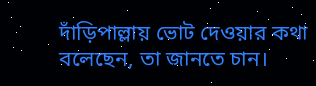দাঁড়িপাল্লায় ভোট দেওয়ার কথা বলেছেন, তা জানতে চান।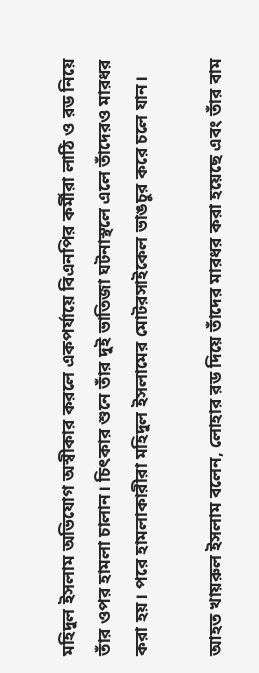মহিদুল ইসলাম অভিযোগ অস্বীকার করলে একপর্যায়ে বিএনপির কর্মীরা লাঠি ও রড নিয়ে তাঁর ওপর হামলা চালান। চিৎকার শুনে তাঁর দুই ভাতিজা ঘটনাস্থলে এলে তাঁদেরও মারধর করা হয়। পরে হামলাকারীরা মহিদুল ইসলামের মোটরসাইকেল ভাঙচুর করে চলে যান।

আহত খায়রুল ইসলাম বলেন, লোহার রড দিয়ে তাঁদের মারধর করা হয়েছে এবং তাঁর বাম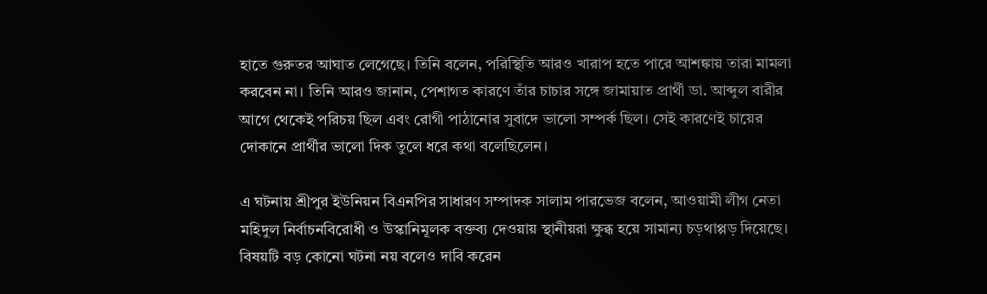হাতে গুরুতর আঘাত লেগেছে। তিনি বলেন, পরিস্থিতি আরও খারাপ হতে পারে আশঙ্কায় তারা মামলা করবেন না। তিনি আরও জানান, পেশাগত কারণে তাঁর চাচার সঙ্গে জামায়াত প্রার্থী ডা. আব্দুল বারীর আগে থেকেই পরিচয় ছিল এবং রোগী পাঠানোর সুবাদে ভালো সম্পর্ক ছিল। সেই কারণেই চায়ের দোকানে প্রার্থীর ভালো দিক তুলে ধরে কথা বলেছিলেন।

এ ঘটনায় শ্রীপুর ইউনিয়ন বিএনপির সাধারণ সম্পাদক সালাম পারভেজ বলেন, আওয়ামী লীগ নেতা মহিদুল নির্বাচনবিরোধী ও উস্কানিমূলক বক্তব্য দেওয়ায় স্থানীয়রা ক্ষুব্ধ হয়ে সামান্য চড়থাপ্পড় দিয়েছে। বিষয়টি বড় কোনো ঘটনা নয় বলেও দাবি করেন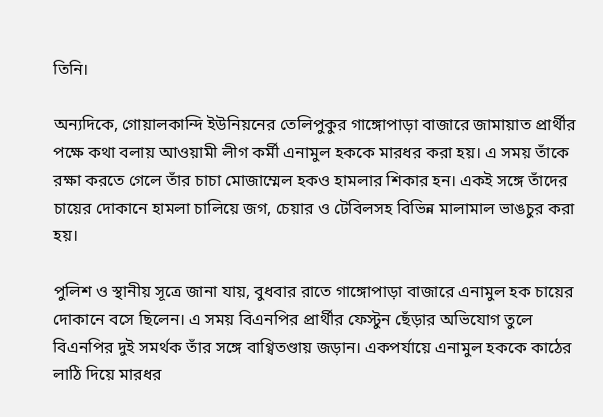তিনি।

অন্যদিকে, গোয়ালকান্দি ইউনিয়নের তেলিপুকুর গাঙ্গোপাড়া বাজারে জামায়াত প্রার্থীর পক্ষে কথা বলায় আওয়ামী লীগ কর্মী এনামুল হককে মারধর করা হয়। এ সময় তাঁকে রক্ষা করতে গেলে তাঁর চাচা মোজাম্মেল হকও হামলার শিকার হন। একই সঙ্গে তাঁদের চায়ের দোকানে হামলা চালিয়ে জগ, চেয়ার ও টেবিলসহ বিভিন্ন মালামাল ভাঙচুর করা হয়।

পুলিশ ও স্থানীয় সূত্রে জানা যায়, বুধবার রাতে গাঙ্গোপাড়া বাজারে এনামুল হক চায়ের দোকানে বসে ছিলেন। এ সময় বিএনপির প্রার্থীর ফেস্টুন ছেঁড়ার অভিযোগ তুলে বিএনপির দুই সমর্থক তাঁর সঙ্গে বাগ্বিতণ্ডায় জড়ান। একপর্যায়ে এনামুল হককে কাঠের লাঠি দিয়ে মারধর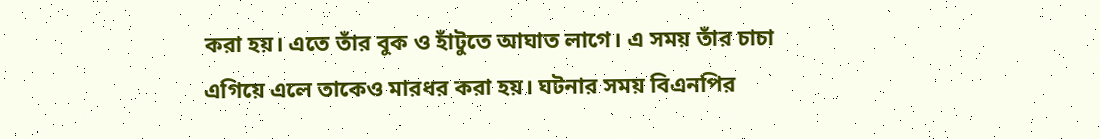করা হয়। এতে তাঁর বুক ও হাঁটুতে আঘাত লাগে। এ সময় তাঁর চাচা এগিয়ে এলে তাকেও মারধর করা হয়। ঘটনার সময় বিএনপির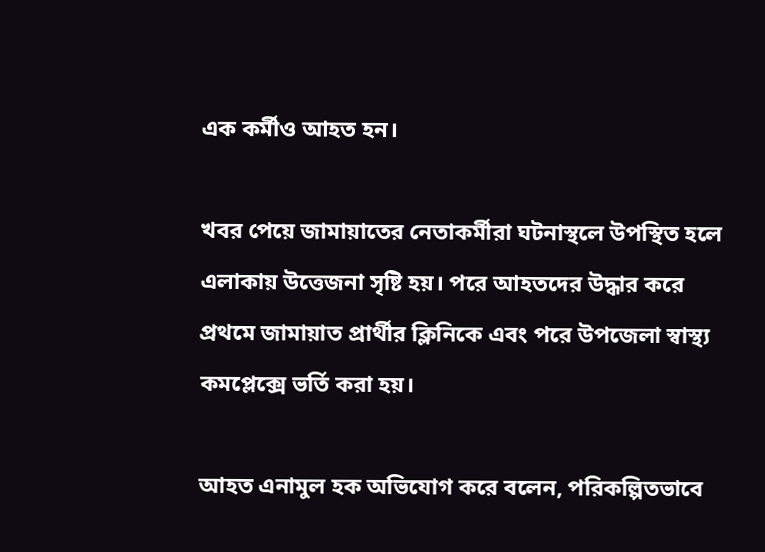এক কর্মীও আহত হন।

খবর পেয়ে জামায়াতের নেতাকর্মীরা ঘটনাস্থলে উপস্থিত হলে এলাকায় উত্তেজনা সৃষ্টি হয়। পরে আহতদের উদ্ধার করে প্রথমে জামায়াত প্রার্থীর ক্লিনিকে এবং পরে উপজেলা স্বাস্থ্য কমপ্লেক্সে ভর্তি করা হয়।

আহত এনামুল হক অভিযোগ করে বলেন, পরিকল্পিতভাবে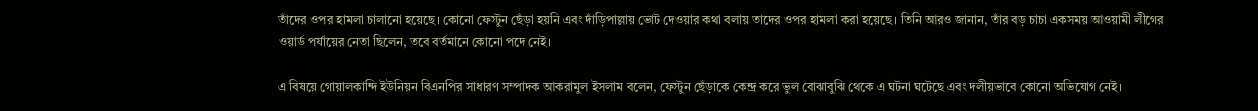তাঁদের ওপর হামলা চালানো হয়েছে। কোনো ফেস্টুন ছেঁড়া হয়নি এবং দাঁড়িপাল্লায় ভোট দেওয়ার কথা বলায় তাদের ওপর হামলা করা হয়েছে। তিনি আরও জানান, তাঁর বড় চাচা একসময় আওয়ামী লীগের ওয়ার্ড পর্যায়ের নেতা ছিলেন, তবে বর্তমানে কোনো পদে নেই।

এ বিষয়ে গোয়ালকান্দি ইউনিয়ন বিএনপির সাধারণ সম্পাদক আকরামুল ইসলাম বলেন, ফেস্টুন ছেঁড়াকে কেন্দ্র করে ভুল বোঝাবুঝি থেকে এ ঘটনা ঘটেছে এবং দলীয়ভাবে কোনো অভিযোগ নেই।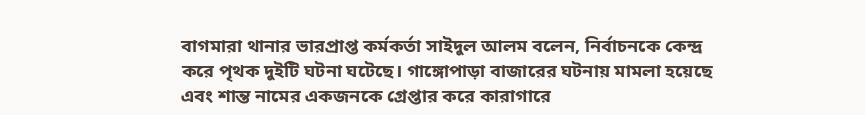বাগমারা থানার ভারপ্রাপ্ত কর্মকর্তা সাইদুল আলম বলেন, নির্বাচনকে কেন্দ্র করে পৃথক দুইটি ঘটনা ঘটেছে। গাঙ্গোপাড়া বাজারের ঘটনায় মামলা হয়েছে এবং শান্ত নামের একজনকে গ্রেপ্তার করে কারাগারে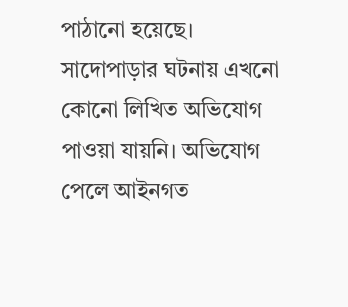পাঠানো হয়েছে। সাদোপাড়ার ঘটনায় এখনো কোনো লিখিত অভিযোগ পাওয়া যায়নি। অভিযোগ পেলে আইনগত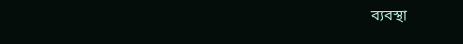ব্যবস্থা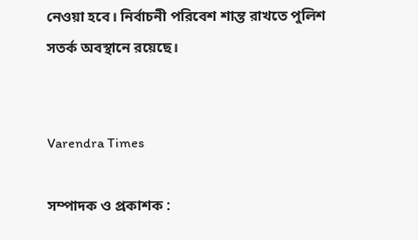নেওয়া হবে। নির্বাচনী পরিবেশ শান্ত রাখতে পুলিশ সতর্ক অবস্থানে রয়েছে।


Varendra Times

সম্পাদক ও প্রকাশক :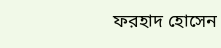ফরহাদ হোসেন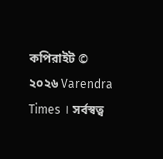কপিরাইট © ২০২৬ Varendra Times । সর্বস্বত্ব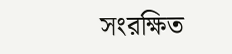সংরক্ষিত